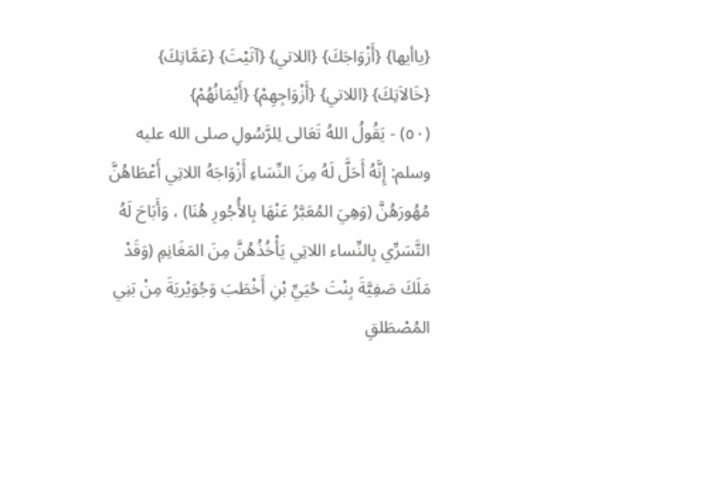{ياأيها} {أَزْوَاجَكَ} {اللاتي} {آتَيْتَ} {عَمَّاتِكَ} {خَالاَتِكَ} {اللاتي} {أَزْوَاجِهِمْ} {أَيْمَانُهُمْ}
(٥٠) - يَقُولُ اللهُ تَعَالى لِلرَّسُولِ صلى الله عليه وسلم: إِنَّهُ أَحَلَّ لَهُ مِنَ النِّسَاءِ أَزْوَاجَهُ اللاتِي أَعْطَاهُنَّ مُهُورَهُنَّ (وَهِيَ المُعَبَّرُ عَنْهَا بِالأُجُورِ هُنَا) ، وَأَبَاحَ لَهُ التَّسَرِّي بِالنِّساء اللاتِي يَأْخُذُهُنَّ مِنَ المَغَانِمِ (وَقَدْ مَلَكَ صَفِيَّةَ بِنْتَ حُيَيِّ بْنِ أَخْطَبَ وَجُوَيْريَةَ مِنْ بَنِي المُصْطَلقِ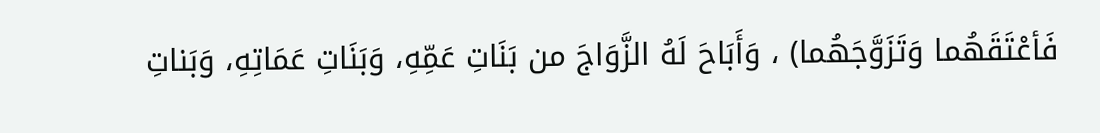فَأعْتَقَهُما وَتَزَوَّجَهُما) ، وَأَبَاحَ لَهُ الزَّوَاجَ من بَنَاتِ عَمِّهِ، وَبَنَاتِ عَمَاتِهِ، وَبَناتِ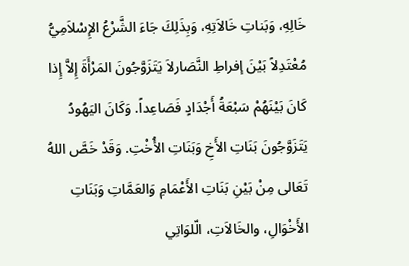خَالِهِ، وَبَناتِ خَالاَتِهِ، وَبِذَلِكَ جَاءَ الشَّرْعُ الإِسْلاَمِيُّ مُعْتَدِلاً بَيْنَ إفراطِ النَّصَارلاَ يَتَزَوَّجُونَ المَرْأَةَ إِلاَّ إِذا كَانَ بَيْنَهُمْ سَبْعَةُ أَجْدَادٍ فَصَاعِداً. وَكَانَ اليَهُودُ يَتَزَوَّجُونَ بَنَاتِ الأَخِ وَبَنَاتِ الأُخْتِ. وَقَدْ خَصَّ اللهُ تَعَالى مِنْ بَيْنِ بَنَاتِ الأَعْمَامِ وَالعَمَّاتِ وَبَنَاتِ الأَخْوَالِ، والخَالاَتِ، الّلوَاتِي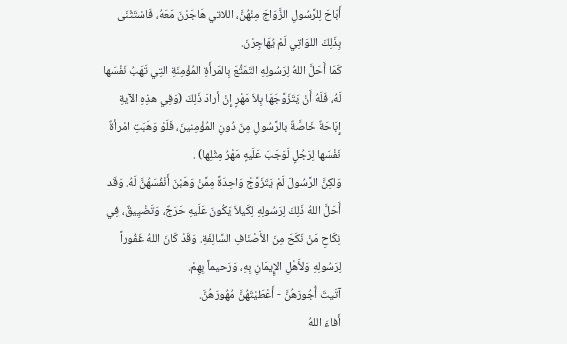أَبَاحَ لِلرَّسُولِ الزَّوَاجَ مِنْهُنَّ، اللاتي هَاجَرْنَ مَعَهُ، فَاسْتَثْنَى بِذَلِكَ اللوَاتِي لَمْ يُهَاجِرْنَ.
كَمَا أَحَلَّ اللهُ لِرَسُولِهِ التَمَتُّعَ بِالمَرأَةِ المُؤْمِنَةِ التِي تَهَبُ نَفْسَها لَهُ، فَلَهُ أَنْ يَتَزَوَّجَهَا بِلاَ مَهْرٍ إِنْ أرادَ ذَلِكَ (وَفِي هذِهِ الآيةِ إِبَاحَةٌ خَاصَّةٌ بالرَّسُولِ مِنَ دُونِ المُؤْمِنينَ، فَلَوْ وَهَبَتِ امْرأةٌ نَفْسَها لِرَجُلٍ لَوَجَبَ عَلَيهٍ مَهْرُ مِثْلِها) .
وَلكِنَّ الرَّسُولَ لَمْ يَتَزَوَّجْ وَاحِدَةً مِمَّنْ وَهَبْنَ أَنْفُسَهُنَّ لَهُ. وَقَد أَحَلَّ اللهُ ذَلِكَ لِرَسُولِهِ لِكَيلاَ يَكُونَ عَلَيهِ حَرَجٌ، وَتَضْيِيقٌ، فِي نِكَاحِ مَنْ نَكَحَ مِنَ الأَصْنَافِ السَّالِفَةِ. وَقَدْ كَانَ اللهُ غَفُوراً لِرَسُولِهِ وَلأَهْلِ الإٍِيمَانِ بِهِ، وَرَحيماً بِهِمْ.
آتَيتَ أُجُورَهُنَّ - أَعْطَيْتَهُنَّ مُهُورَهُنَّ.
أَفاءَ اللهُ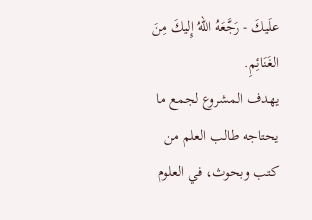علَيكَ - رَجَّعَهُ اللهُ إِليكَ مِنَ الغَنَائِمِ.
يهدف المشروع لجمع ما يحتاجه طالب العلم من كتب وبحوث، في العلوم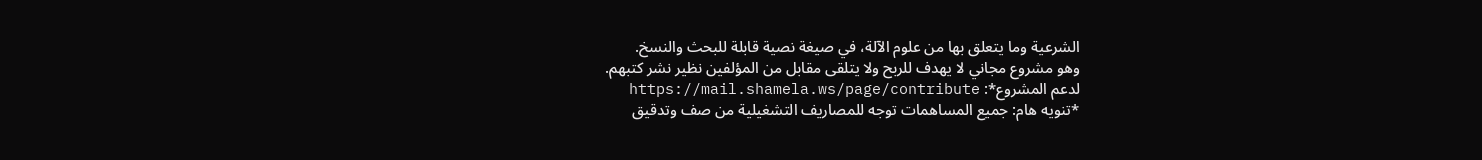الشرعية وما يتعلق بها من علوم الآلة، في صيغة نصية قابلة للبحث والنسخ.
وهو مشروع مجاني لا يهدف للربح ولا يتلقى مقابل من المؤلفين نظير نشر كتبهم.
لدعم المشروع*: https://mail.shamela.ws/page/contribute
*تنويه هام: جميع المساهمات توجه للمصاريف التشغيلية من صف وتدقيق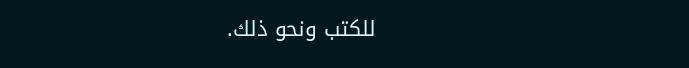للكتب ونحو ذلك.